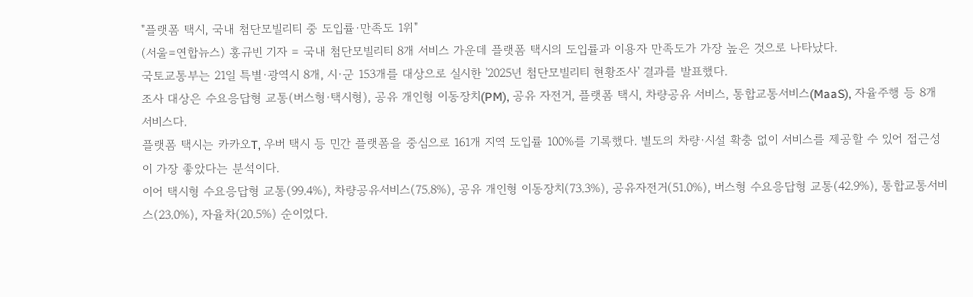"플랫폼 택시, 국내 첨단모빌리티 중 도입률·만족도 1위"
(서울=연합뉴스) 홍규빈 기자 = 국내 첨단모빌리티 8개 서비스 가운데 플랫폼 택시의 도입률과 이용자 만족도가 가장 높은 것으로 나타났다.
국토교통부는 21일 특별·광역시 8개, 시·군 153개를 대상으로 실시한 '2025년 첨단모빌리티 현황조사' 결과를 발표했다.
조사 대상은 수요응답형 교통(버스형·택시형), 공유 개인형 이동장치(PM), 공유 자전거, 플랫폼 택시, 차량공유 서비스, 통합교통서비스(MaaS), 자율주행 등 8개 서비스다.
플랫폼 택시는 카카오T, 우버 택시 등 민간 플랫폼을 중심으로 161개 지역 도입률 100%를 기록했다. 별도의 차량·시설 확충 없이 서비스를 제공할 수 있어 접근성이 가장 좋았다는 분석이다.
이어 택시형 수요응답형 교통(99.4%), 차량공유서비스(75.8%), 공유 개인형 이동장치(73.3%), 공유자전거(51.0%), 버스형 수요응답형 교통(42.9%), 통합교통서비스(23.0%), 자율차(20.5%) 순이었다.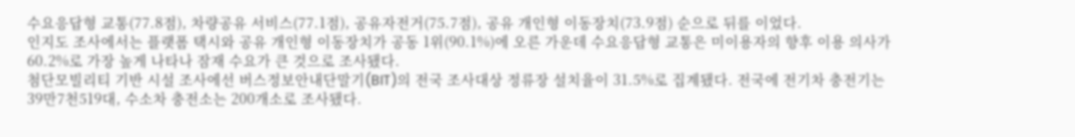수요응답형 교통(77.8점), 차량공유 서비스(77.1점), 공유자전거(75.7점), 공유 개인형 이동장치(73.9점) 순으로 뒤를 이었다.
인지도 조사에서는 플랫폼 택시와 공유 개인형 이동장치가 공동 1위(90.1%)에 오른 가운데 수요응답형 교통은 미이용자의 향후 이용 의사가 60.2%로 가장 높게 나타나 잠재 수요가 큰 것으로 조사됐다.
첨단모빌리티 기반 시설 조사에선 버스정보안내단말기(BIT)의 전국 조사대상 정류장 설치율이 31.5%로 집계됐다. 전국에 전기차 충전기는 39만7천519대, 수소차 충전소는 200개소로 조사됐다.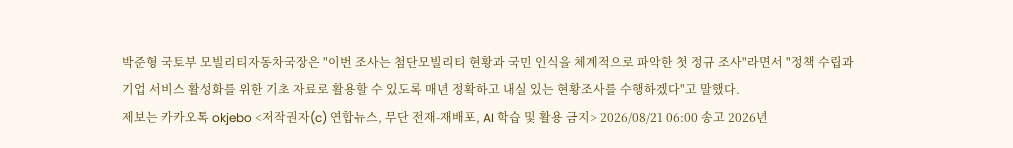박준형 국토부 모빌리티자동차국장은 "이번 조사는 첨단모빌리티 현황과 국민 인식을 체계적으로 파악한 첫 정규 조사"라면서 "정책 수립과 기업 서비스 활성화를 위한 기초 자료로 활용할 수 있도록 매년 정확하고 내실 있는 현황조사를 수행하겠다"고 말했다.
제보는 카카오톡 okjebo <저작권자(c) 연합뉴스, 무단 전재-재배포, AI 학습 및 활용 금지> 2026/08/21 06:00 송고 2026년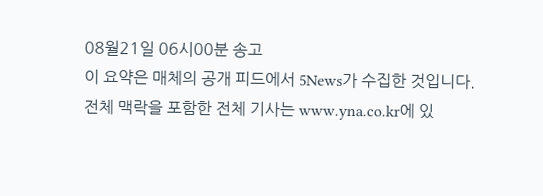08월21일 06시00분 송고
이 요약은 매체의 공개 피드에서 5News가 수집한 것입니다. 전체 맥락을 포함한 전체 기사는 www.yna.co.kr에 있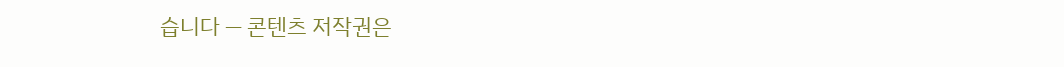습니다 — 콘텐츠 저작권은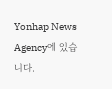Yonhap News Agency에 있습니다.